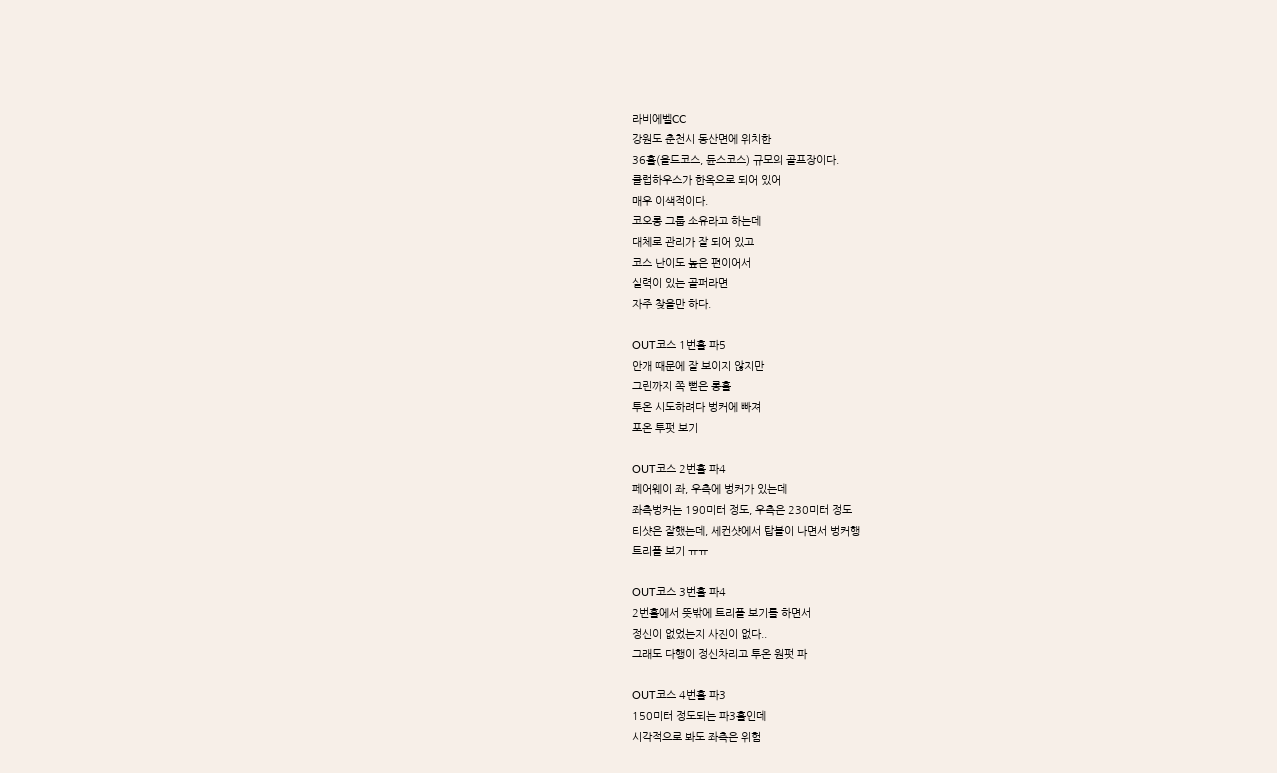라비에벨CC
강원도 춘천시 동산면에 위치한
36홀(올드코스, 듄스코스) 규모의 골프장이다.
클럽하우스가 한옥으로 되어 있어
매우 이색적이다.
코오롱 그룹 소유라고 하는데
대체로 관리가 잘 되어 있고
코스 난이도 높은 편이어서
실력이 있는 골퍼라면
자주 찾을만 하다.

OUT코스 1번홀 파5
안개 때문에 잘 보이지 않지만
그린까지 쪽 뻗은 롱홀
투온 시도하려다 벙커에 빠져
포온 투펏 보기

OUT코스 2번홀 파4
페어웨이 좌, 우측에 벙커가 있는데
좌측벙커는 190미터 정도, 우측은 230미터 정도
티샷은 잘했는데, 세컨샷에서 탑볼이 나면서 벙커행
트리플 보기 ㅠㅠ

OUT코스 3번홀 파4
2번홀에서 뜻밖에 트리플 보기를 하면서
정신이 없었는지 사진이 없다..
그래도 다행이 정신차리고 투온 원펏 파

OUT코스 4번홀 파3
150미터 정도되는 파3홀인데
시각적으로 봐도 좌측은 위험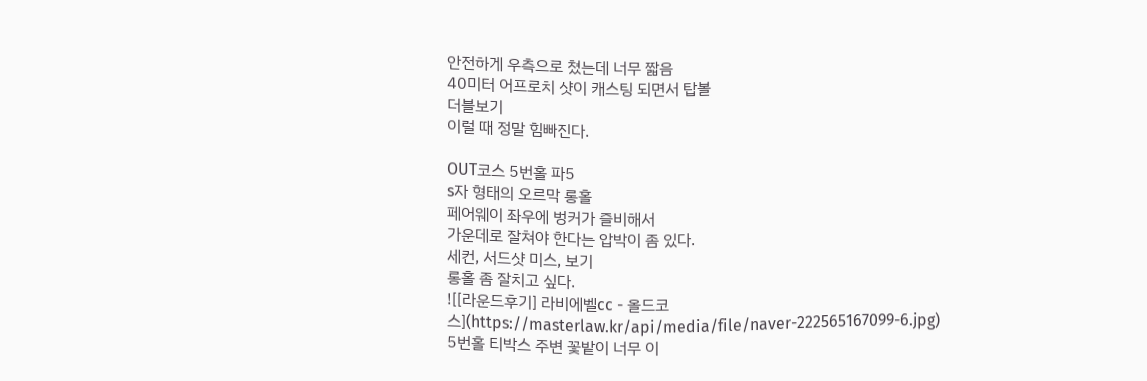안전하게 우측으로 쳤는데 너무 짧음
40미터 어프로치 샷이 캐스팅 되면서 탑볼
더블보기
이럴 때 정말 힘빠진다.

OUT코스 5번홀 파5
s자 형태의 오르막 롱홀
페어웨이 좌우에 벙커가 즐비해서
가운데로 잘쳐야 한다는 압박이 좀 있다.
세컨, 서드샷 미스, 보기
롱홀 좀 잘치고 싶다.
![[라운드후기] 라비에벨cc - 올드코스](https://masterlaw.kr/api/media/file/naver-222565167099-6.jpg)
5번홀 티박스 주변 꽃밭이 너무 이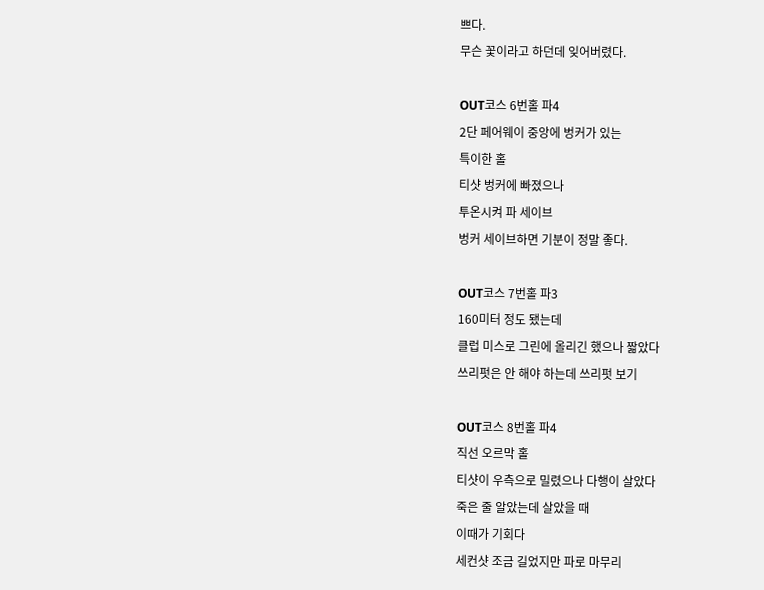쁘다.
무슨 꽃이라고 하던데 잊어버렸다.

OUT코스 6번홀 파4
2단 페어웨이 중앙에 벙커가 있는
특이한 홀
티샷 벙커에 빠졌으나
투온시켜 파 세이브
벙커 세이브하면 기분이 정말 좋다.

OUT코스 7번홀 파3
160미터 정도 됐는데
클럽 미스로 그린에 올리긴 했으나 짧았다
쓰리펏은 안 해야 하는데 쓰리펏 보기

OUT코스 8번홀 파4
직선 오르막 홀
티샷이 우측으로 밀렸으나 다행이 살았다
죽은 줄 알았는데 살았을 때
이때가 기회다
세컨샷 조금 길었지만 파로 마무리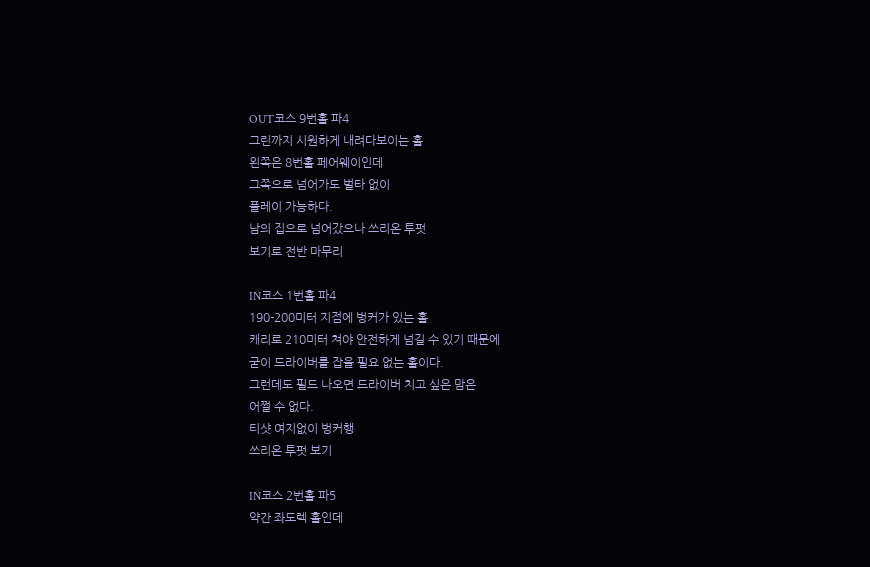OUT코스 9번홀 파4
그린까지 시원하게 내려다보이는 홀
왼쪽은 8번홀 페어웨이인데
그쪽으로 넘어가도 벌타 없이
플레이 가능하다.
남의 집으로 넘어갔으나 쓰리온 투펏
보기로 전반 마무리

IN코스 1번홀 파4
190-200미터 지점에 벙커가 있는 홀
캐리로 210미터 쳐야 안전하게 넘길 수 있기 때문에
굳이 드라이버를 잡을 필요 없는 홀이다.
그런데도 필드 나오면 드라이버 치고 싶은 맘은
어쩔 수 없다.
티샷 여지없이 벙커행
쓰리온 투펏 보기

IN코스 2번홀 파5
약간 좌도렉 홀인데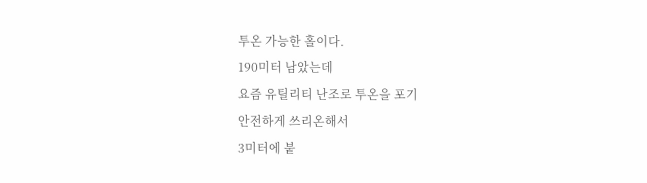투온 가능한 홀이다.
190미터 남았는데
요즘 유틸리티 난조로 투온을 포기
안전하게 쓰리온해서
3미터에 붙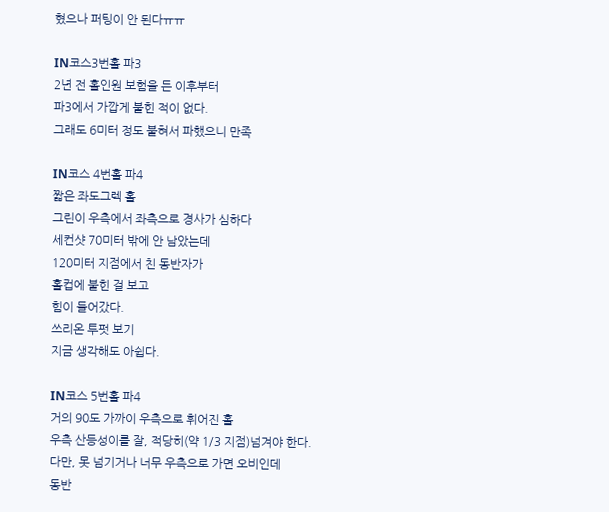혔으나 퍼팅이 안 된다ㅠㅠ

IN코스3번홀 파3
2년 전 홀인원 보험을 든 이후부터
파3에서 가깝게 붙힌 적이 없다.
그래도 6미터 정도 붙혀서 파했으니 만족

IN코스 4번홀 파4
짧은 좌도그렉 홀
그린이 우측에서 좌측으로 경사가 심하다
세컨샷 70미터 밖에 안 남았는데
120미터 지점에서 친 동반자가
홀컵에 붙힌 걸 보고
힘이 들어갔다.
쓰리온 투펏 보기
지금 생각해도 아쉽다.

IN코스 5번홀 파4
거의 90도 가까이 우측으로 휘어진 홀
우측 산등성이를 잘, 적당히(약 1/3 지점)넘겨야 한다.
다만, 못 넘기거나 너무 우측으로 가면 오비인데
동반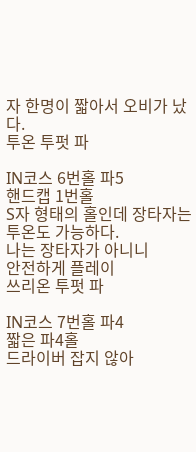자 한명이 짧아서 오비가 났다.
투온 투펏 파

IN코스 6번홀 파5
핸드캡 1번홀
S자 형태의 홀인데 장타자는 투온도 가능하다.
나는 장타자가 아니니
안전하게 플레이
쓰리온 투펏 파

IN코스 7번홀 파4
짧은 파4홀
드라이버 잡지 않아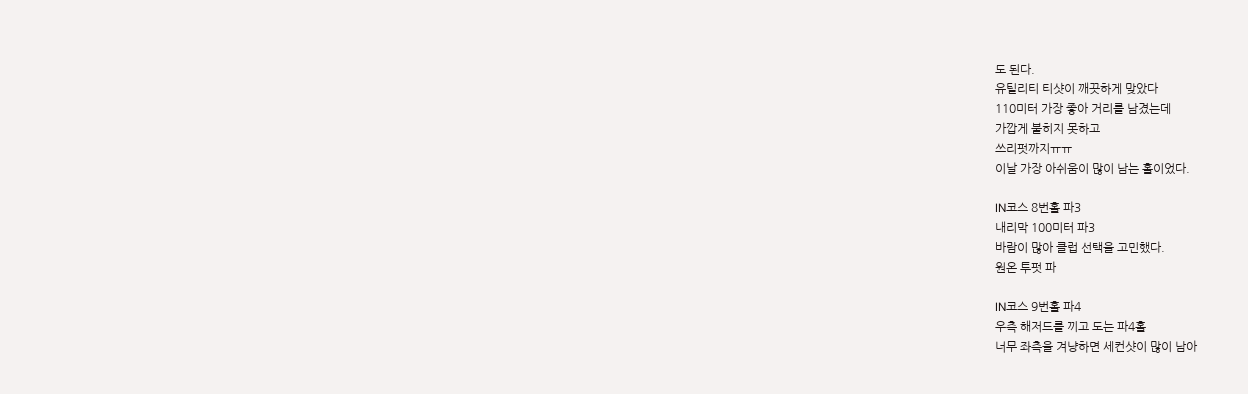도 된다.
유틸리티 티샷이 깨끗하게 맞았다
110미터 가장 좋아 거리를 남겼는데
가깝게 붙히지 못하고
쓰리펏까지ㅠㅠ
이날 가장 아쉬움이 많이 남는 홀이었다.

IN코스 8번홀 파3
내리막 100미터 파3
바람이 많아 클럽 선택을 고민했다.
원온 투펏 파

IN코스 9번홀 파4
우측 해저드를 끼고 도는 파4홀
너무 좌측을 겨냥하면 세컨샷이 많이 남아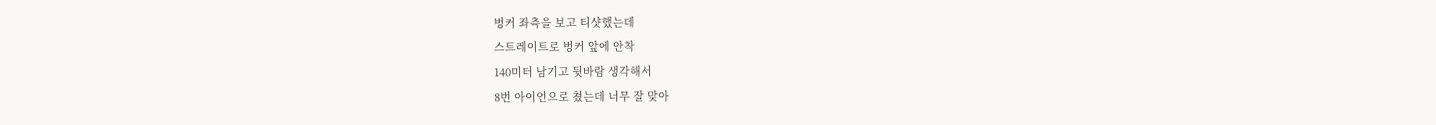벙커 좌측을 보고 티샷했는데
스트레이트로 벙커 앞에 안착
140미터 남기고 뒷바람 생각해서
8번 아이언으로 쳤는데 너무 잘 맞아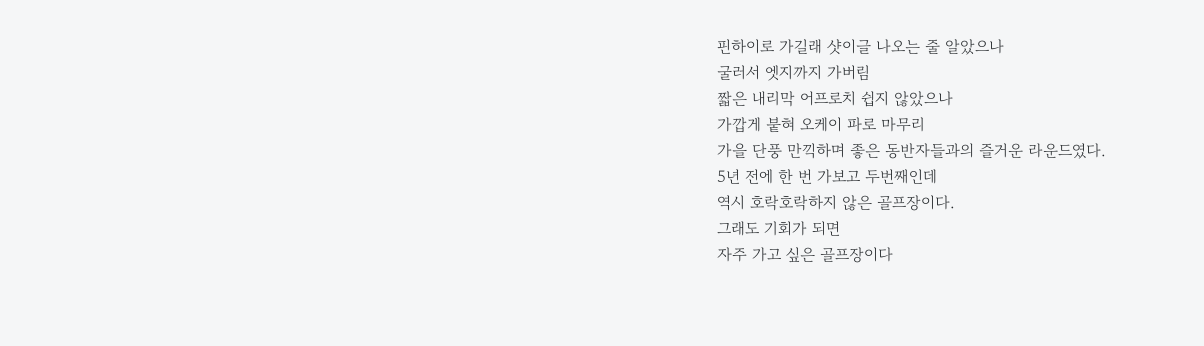핀하이로 가길래 샷이글 나오는 줄 알았으나
굴러서 엣지까지 가버림
짧은 내리막 어프로치 쉽지 않았으나
가깝게 붙혀 오케이 파로 마무리
가을 단풍 만끽하며 좋은 동반자들과의 즐거운 라운드였다.
5년 전에 한 번 가보고 두번째인데
역시 호락호락하지 않은 골프장이다.
그래도 기회가 되면
자주 가고 싶은 골프장이다